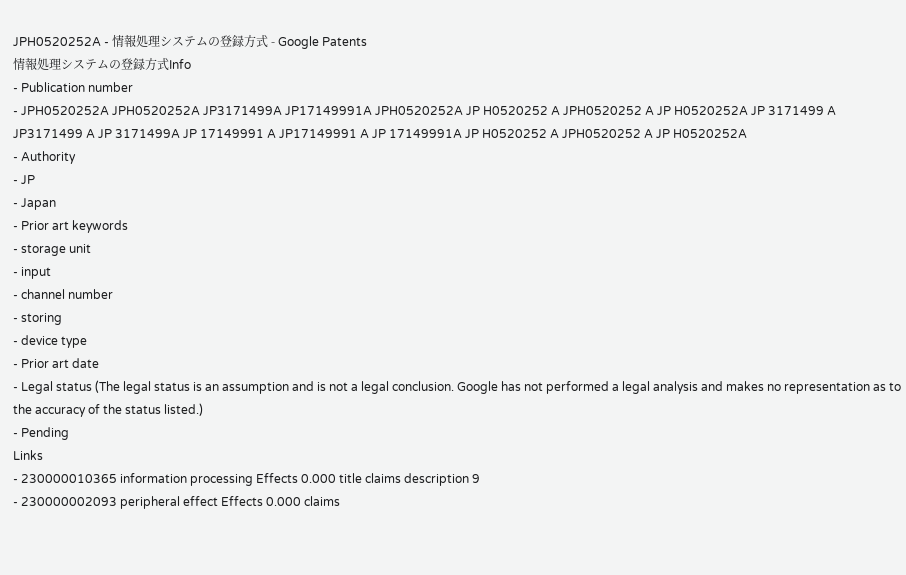JPH0520252A - 情報処理システムの登録方式 - Google Patents
情報処理システムの登録方式Info
- Publication number
- JPH0520252A JPH0520252A JP3171499A JP17149991A JPH0520252A JP H0520252 A JPH0520252 A JP H0520252A JP 3171499 A JP3171499 A JP 3171499A JP 17149991 A JP17149991 A JP 17149991A JP H0520252 A JPH0520252 A JP H0520252A
- Authority
- JP
- Japan
- Prior art keywords
- storage unit
- input
- channel number
- storing
- device type
- Prior art date
- Legal status (The legal status is an assumption and is not a legal conclusion. Google has not performed a legal analysis and makes no representation as to the accuracy of the status listed.)
- Pending
Links
- 230000010365 information processing Effects 0.000 title claims description 9
- 230000002093 peripheral effect Effects 0.000 claims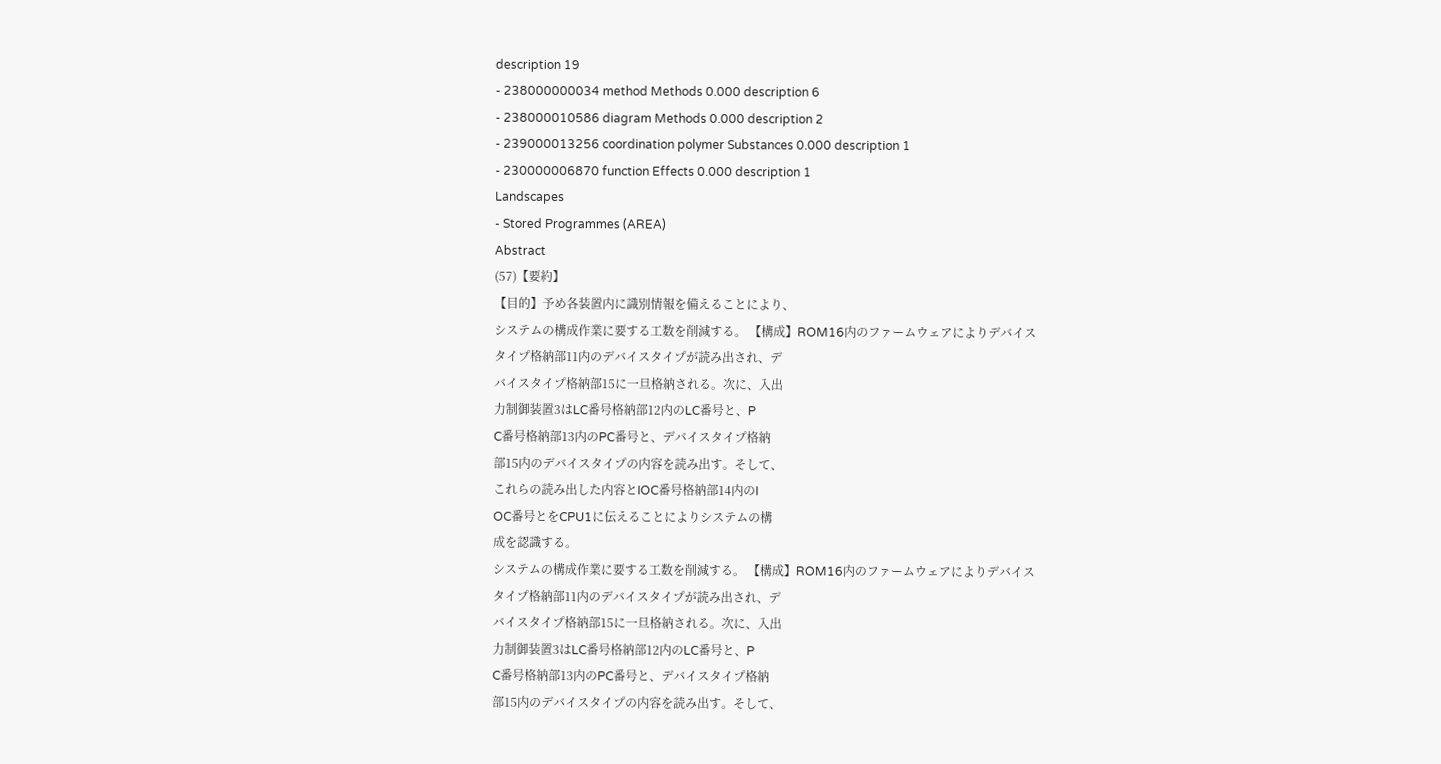description 19
- 238000000034 method Methods 0.000 description 6
- 238000010586 diagram Methods 0.000 description 2
- 239000013256 coordination polymer Substances 0.000 description 1
- 230000006870 function Effects 0.000 description 1
Landscapes
- Stored Programmes (AREA)
Abstract
(57)【要約】
【目的】予め各装置内に識別情報を備えることにより、
システムの構成作業に要する工数を削減する。 【構成】ROM16内のファームウェアによりデバイス
タイプ格納部11内のデバイスタイプが読み出され、デ
バイスタイプ格納部15に一旦格納される。次に、入出
力制御装置3はLC番号格納部12内のLC番号と、P
C番号格納部13内のPC番号と、デバイスタイプ格納
部15内のデバイスタイプの内容を読み出す。そして、
これらの読み出した内容とIOC番号格納部14内のI
OC番号とをCPU1に伝えることによりシステムの構
成を認識する。
システムの構成作業に要する工数を削減する。 【構成】ROM16内のファームウェアによりデバイス
タイプ格納部11内のデバイスタイプが読み出され、デ
バイスタイプ格納部15に一旦格納される。次に、入出
力制御装置3はLC番号格納部12内のLC番号と、P
C番号格納部13内のPC番号と、デバイスタイプ格納
部15内のデバイスタイプの内容を読み出す。そして、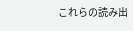これらの読み出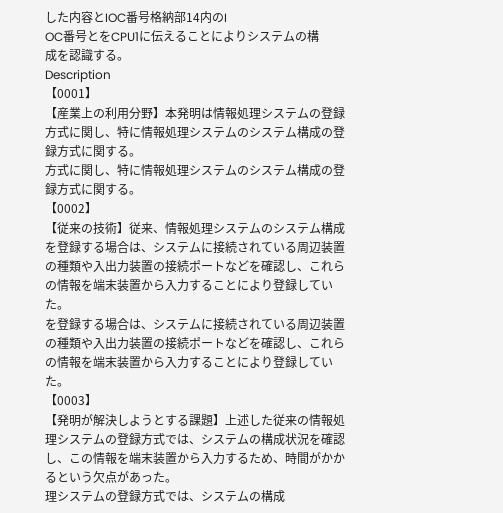した内容とIOC番号格納部14内のI
OC番号とをCPU1に伝えることによりシステムの構
成を認識する。
Description
【0001】
【産業上の利用分野】本発明は情報処理システムの登録
方式に関し、特に情報処理システムのシステム構成の登
録方式に関する。
方式に関し、特に情報処理システムのシステム構成の登
録方式に関する。
【0002】
【従来の技術】従来、情報処理システムのシステム構成
を登録する場合は、システムに接続されている周辺装置
の種類や入出力装置の接続ポートなどを確認し、これら
の情報を端末装置から入力することにより登録してい
た。
を登録する場合は、システムに接続されている周辺装置
の種類や入出力装置の接続ポートなどを確認し、これら
の情報を端末装置から入力することにより登録してい
た。
【0003】
【発明が解決しようとする課題】上述した従来の情報処
理システムの登録方式では、システムの構成状況を確認
し、この情報を端末装置から入力するため、時間がかか
るという欠点があった。
理システムの登録方式では、システムの構成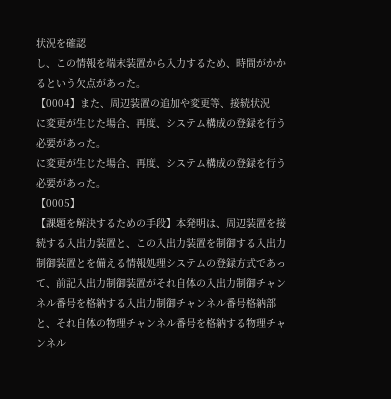状況を確認
し、この情報を端末装置から入力するため、時間がかか
るという欠点があった。
【0004】また、周辺装置の追加や変更等、接続状況
に変更が生じた場合、再度、システム構成の登録を行う
必要があった。
に変更が生じた場合、再度、システム構成の登録を行う
必要があった。
【0005】
【課題を解決するための手段】本発明は、周辺装置を接
続する入出力装置と、この入出力装置を制御する入出力
制御装置とを備える情報処理システムの登録方式であっ
て、前記入出力制御装置がそれ自体の入出力制御チャン
ネル番号を格納する入出力制御チャンネル番号格納部
と、それ自体の物理チャンネル番号を格納する物理チャ
ンネル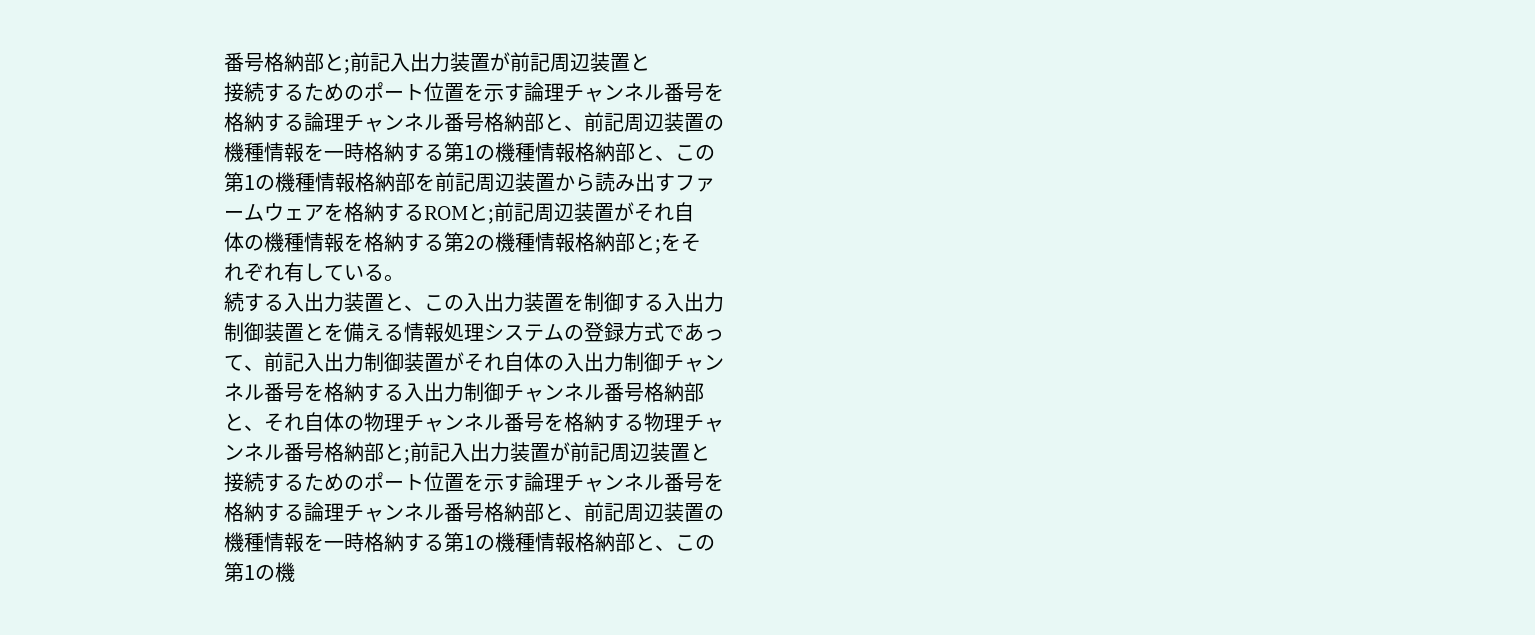番号格納部と;前記入出力装置が前記周辺装置と
接続するためのポート位置を示す論理チャンネル番号を
格納する論理チャンネル番号格納部と、前記周辺装置の
機種情報を一時格納する第1の機種情報格納部と、この
第1の機種情報格納部を前記周辺装置から読み出すファ
ームウェアを格納するROMと;前記周辺装置がそれ自
体の機種情報を格納する第2の機種情報格納部と;をそ
れぞれ有している。
続する入出力装置と、この入出力装置を制御する入出力
制御装置とを備える情報処理システムの登録方式であっ
て、前記入出力制御装置がそれ自体の入出力制御チャン
ネル番号を格納する入出力制御チャンネル番号格納部
と、それ自体の物理チャンネル番号を格納する物理チャ
ンネル番号格納部と;前記入出力装置が前記周辺装置と
接続するためのポート位置を示す論理チャンネル番号を
格納する論理チャンネル番号格納部と、前記周辺装置の
機種情報を一時格納する第1の機種情報格納部と、この
第1の機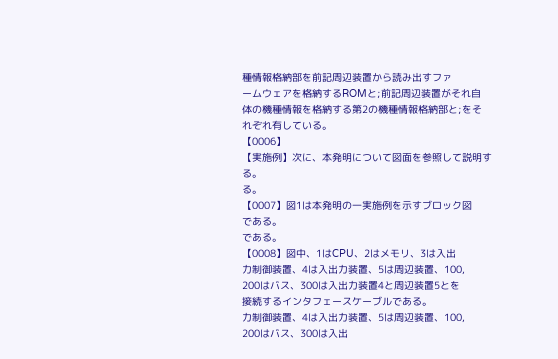種情報格納部を前記周辺装置から読み出すファ
ームウェアを格納するROMと;前記周辺装置がそれ自
体の機種情報を格納する第2の機種情報格納部と;をそ
れぞれ有している。
【0006】
【実施例】次に、本発明について図面を参照して説明す
る。
る。
【0007】図1は本発明の一実施例を示すブロック図
である。
である。
【0008】図中、1はCPU、2はメモリ、3は入出
力制御装置、4は入出力装置、5は周辺装置、100,
200はバス、300は入出力装置4と周辺装置5とを
接続するインタフェースケーブルである。
力制御装置、4は入出力装置、5は周辺装置、100,
200はバス、300は入出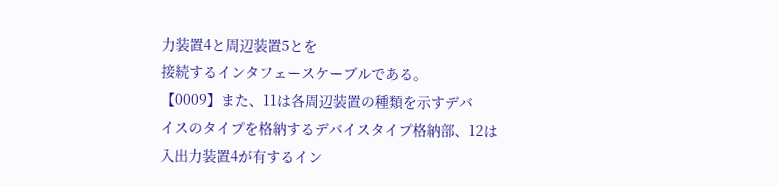力装置4と周辺装置5とを
接続するインタフェースケーブルである。
【0009】また、11は各周辺装置の種類を示すデバ
イスのタイプを格納するデバイスタイプ格納部、12は
入出力装置4が有するイン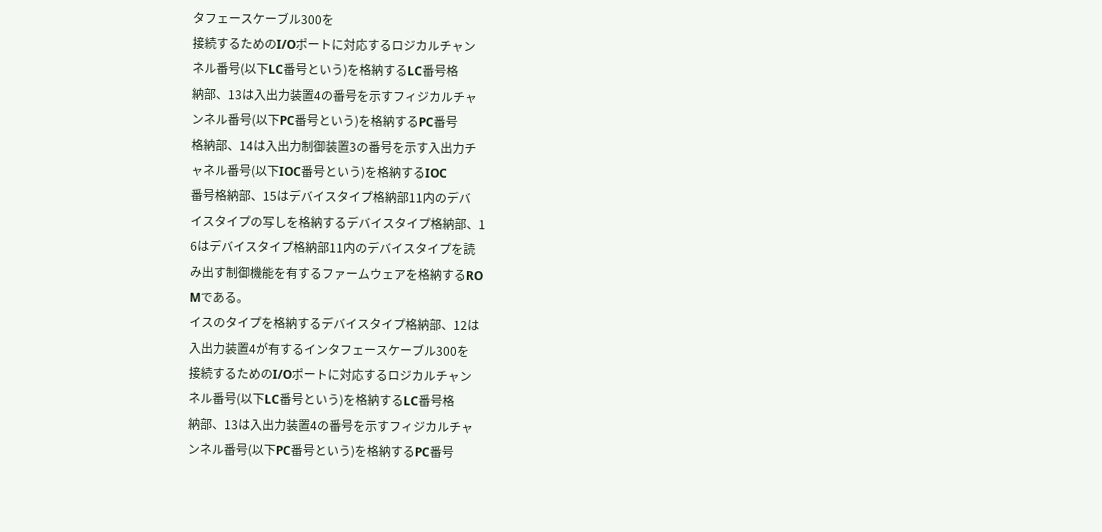タフェースケーブル300を
接続するためのI/Oポートに対応するロジカルチャン
ネル番号(以下LC番号という)を格納するLC番号格
納部、13は入出力装置4の番号を示すフィジカルチャ
ンネル番号(以下PC番号という)を格納するPC番号
格納部、14は入出力制御装置3の番号を示す入出力チ
ャネル番号(以下IOC番号という)を格納するIOC
番号格納部、15はデバイスタイプ格納部11内のデバ
イスタイプの写しを格納するデバイスタイプ格納部、1
6はデバイスタイプ格納部11内のデバイスタイプを読
み出す制御機能を有するファームウェアを格納するRO
Mである。
イスのタイプを格納するデバイスタイプ格納部、12は
入出力装置4が有するインタフェースケーブル300を
接続するためのI/Oポートに対応するロジカルチャン
ネル番号(以下LC番号という)を格納するLC番号格
納部、13は入出力装置4の番号を示すフィジカルチャ
ンネル番号(以下PC番号という)を格納するPC番号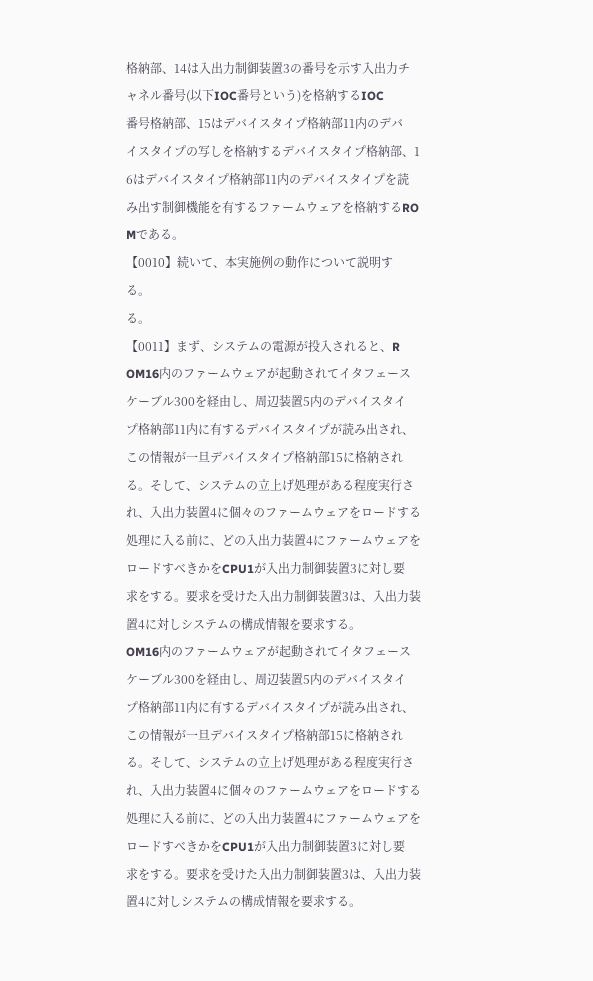格納部、14は入出力制御装置3の番号を示す入出力チ
ャネル番号(以下IOC番号という)を格納するIOC
番号格納部、15はデバイスタイプ格納部11内のデバ
イスタイプの写しを格納するデバイスタイプ格納部、1
6はデバイスタイプ格納部11内のデバイスタイプを読
み出す制御機能を有するファームウェアを格納するRO
Mである。
【0010】続いて、本実施例の動作について説明す
る。
る。
【0011】まず、システムの電源が投入されると、R
OM16内のファームウェアが起動されてイタフェース
ケーブル300を経由し、周辺装置5内のデバイスタイ
プ格納部11内に有するデバイスタイプが読み出され、
この情報が一旦デバイスタイプ格納部15に格納され
る。そして、システムの立上げ処理がある程度実行さ
れ、入出力装置4に個々のファームウェアをロードする
処理に入る前に、どの入出力装置4にファームウェアを
ロードすべきかをCPU1が入出力制御装置3に対し要
求をする。要求を受けた入出力制御装置3は、入出力装
置4に対しシステムの構成情報を要求する。
OM16内のファームウェアが起動されてイタフェース
ケーブル300を経由し、周辺装置5内のデバイスタイ
プ格納部11内に有するデバイスタイプが読み出され、
この情報が一旦デバイスタイプ格納部15に格納され
る。そして、システムの立上げ処理がある程度実行さ
れ、入出力装置4に個々のファームウェアをロードする
処理に入る前に、どの入出力装置4にファームウェアを
ロードすべきかをCPU1が入出力制御装置3に対し要
求をする。要求を受けた入出力制御装置3は、入出力装
置4に対しシステムの構成情報を要求する。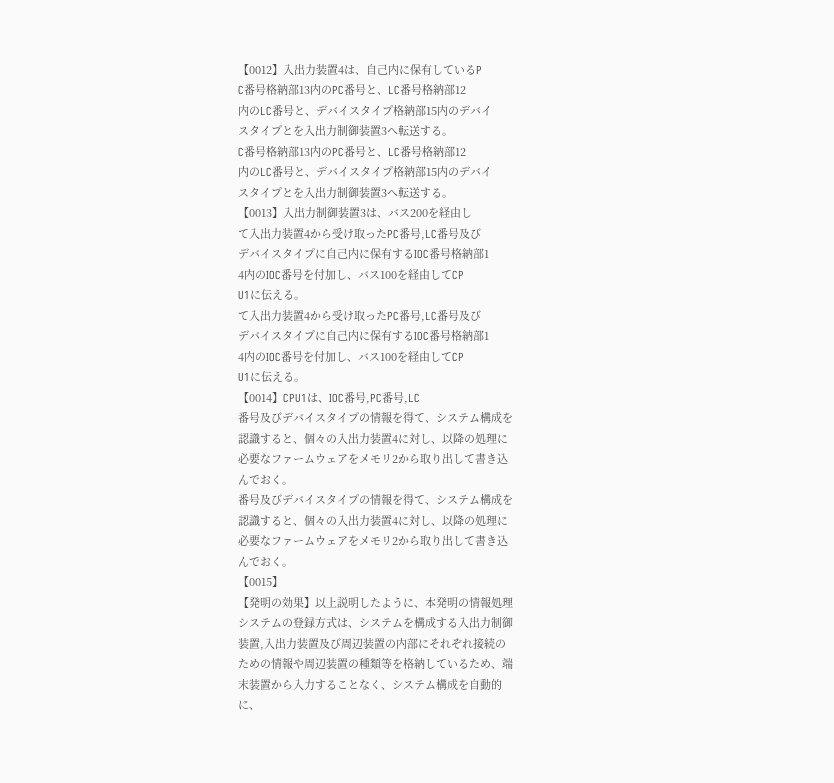【0012】入出力装置4は、自己内に保有しているP
C番号格納部13内のPC番号と、LC番号格納部12
内のLC番号と、デバイスタイプ格納部15内のデバイ
スタイプとを入出力制御装置3へ転送する。
C番号格納部13内のPC番号と、LC番号格納部12
内のLC番号と、デバイスタイプ格納部15内のデバイ
スタイプとを入出力制御装置3へ転送する。
【0013】入出力制御装置3は、バス200を経由し
て入出力装置4から受け取ったPC番号,LC番号及び
デバイスタイプに自己内に保有するIOC番号格納部1
4内のIOC番号を付加し、バス100を経由してCP
U1に伝える。
て入出力装置4から受け取ったPC番号,LC番号及び
デバイスタイプに自己内に保有するIOC番号格納部1
4内のIOC番号を付加し、バス100を経由してCP
U1に伝える。
【0014】CPU1は、IOC番号,PC番号,LC
番号及びデバイスタイプの情報を得て、システム構成を
認識すると、個々の入出力装置4に対し、以降の処理に
必要なファームウェアをメモリ2から取り出して書き込
んでおく。
番号及びデバイスタイプの情報を得て、システム構成を
認識すると、個々の入出力装置4に対し、以降の処理に
必要なファームウェアをメモリ2から取り出して書き込
んでおく。
【0015】
【発明の効果】以上説明したように、本発明の情報処理
システムの登録方式は、システムを構成する入出力制御
装置,入出力装置及び周辺装置の内部にそれぞれ接続の
ための情報や周辺装置の種類等を格納しているため、端
末装置から入力することなく、システム構成を自動的
に、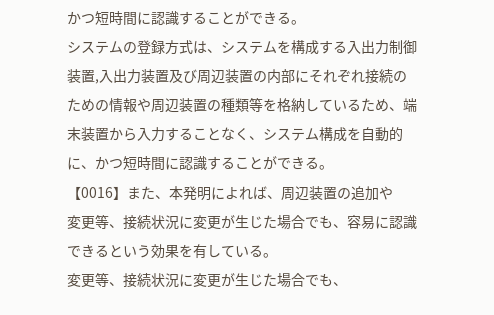かつ短時間に認識することができる。
システムの登録方式は、システムを構成する入出力制御
装置,入出力装置及び周辺装置の内部にそれぞれ接続の
ための情報や周辺装置の種類等を格納しているため、端
末装置から入力することなく、システム構成を自動的
に、かつ短時間に認識することができる。
【0016】また、本発明によれば、周辺装置の追加や
変更等、接続状況に変更が生じた場合でも、容易に認識
できるという効果を有している。
変更等、接続状況に変更が生じた場合でも、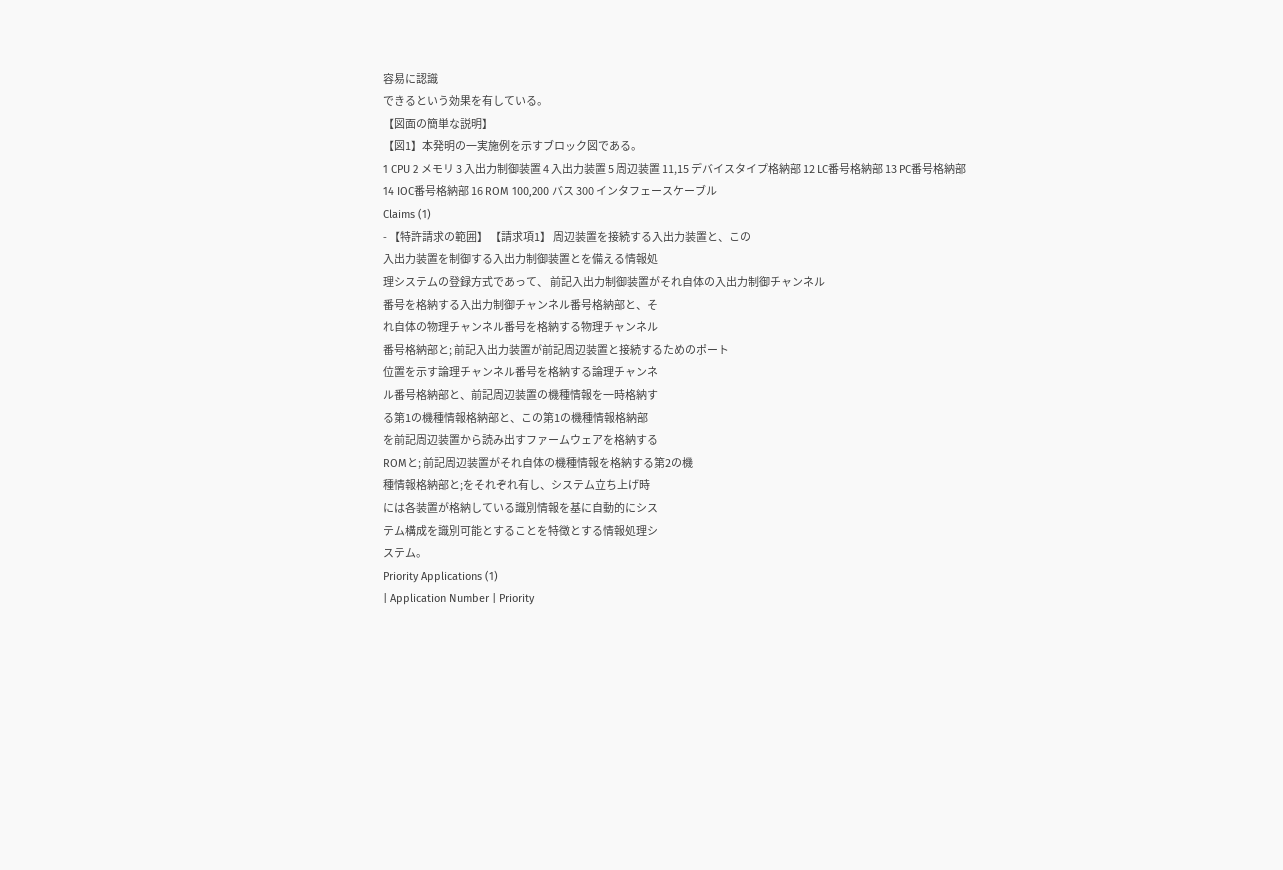容易に認識
できるという効果を有している。
【図面の簡単な説明】
【図1】本発明の一実施例を示すブロック図である。
1 CPU 2 メモリ 3 入出力制御装置 4 入出力装置 5 周辺装置 11,15 デバイスタイプ格納部 12 LC番号格納部 13 PC番号格納部 14 IOC番号格納部 16 ROM 100,200 バス 300 インタフェースケーブル
Claims (1)
- 【特許請求の範囲】 【請求項1】 周辺装置を接続する入出力装置と、この
入出力装置を制御する入出力制御装置とを備える情報処
理システムの登録方式であって、 前記入出力制御装置がそれ自体の入出力制御チャンネル
番号を格納する入出力制御チャンネル番号格納部と、そ
れ自体の物理チャンネル番号を格納する物理チャンネル
番号格納部と; 前記入出力装置が前記周辺装置と接続するためのポート
位置を示す論理チャンネル番号を格納する論理チャンネ
ル番号格納部と、前記周辺装置の機種情報を一時格納す
る第1の機種情報格納部と、この第1の機種情報格納部
を前記周辺装置から読み出すファームウェアを格納する
ROMと; 前記周辺装置がそれ自体の機種情報を格納する第2の機
種情報格納部と;をそれぞれ有し、システム立ち上げ時
には各装置が格納している識別情報を基に自動的にシス
テム構成を識別可能とすることを特徴とする情報処理シ
ステム。
Priority Applications (1)
| Application Number | Priority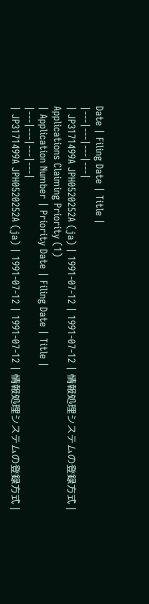Date | Filing Date | Title |
|---|---|---|---|
| JP3171499A JPH0520252A (ja) | 1991-07-12 | 1991-07-12 | 情報処理システムの登録方式 |
Applications Claiming Priority (1)
| Application Number | Priority Date | Filing Date | Title |
|---|---|---|---|
| JP3171499A JPH0520252A (ja) | 1991-07-12 | 1991-07-12 | 情報処理システムの登録方式 |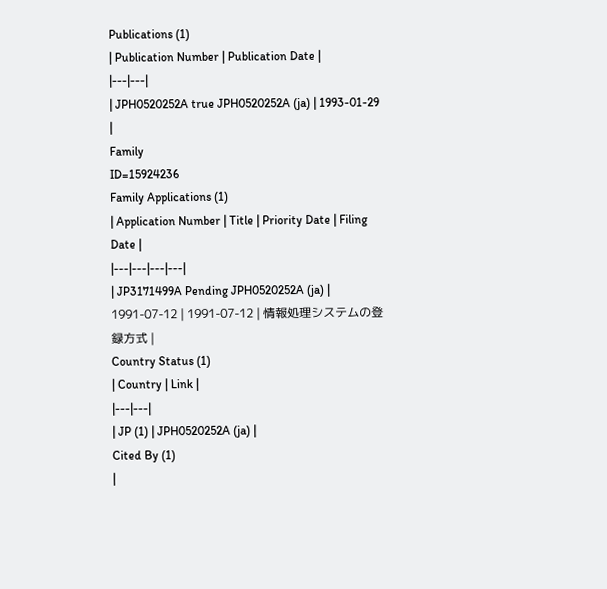Publications (1)
| Publication Number | Publication Date |
|---|---|
| JPH0520252A true JPH0520252A (ja) | 1993-01-29 |
Family
ID=15924236
Family Applications (1)
| Application Number | Title | Priority Date | Filing Date |
|---|---|---|---|
| JP3171499A Pending JPH0520252A (ja) | 1991-07-12 | 1991-07-12 | 情報処理システムの登録方式 |
Country Status (1)
| Country | Link |
|---|---|
| JP (1) | JPH0520252A (ja) |
Cited By (1)
|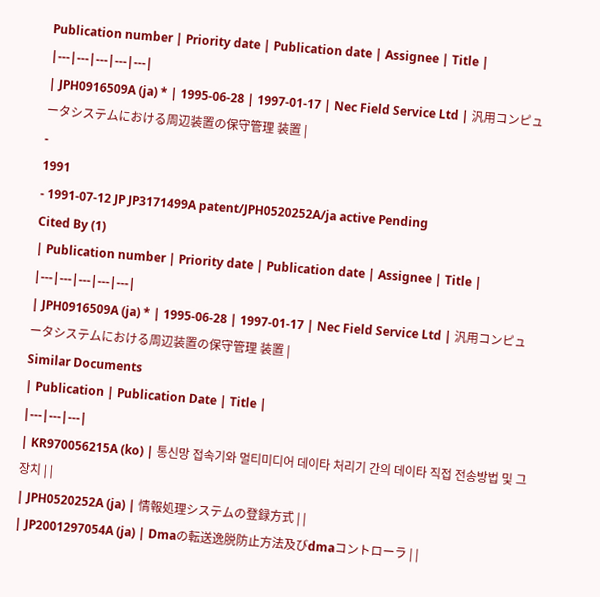Publication number | Priority date | Publication date | Assignee | Title |
|---|---|---|---|---|
| JPH0916509A (ja) * | 1995-06-28 | 1997-01-17 | Nec Field Service Ltd | 汎用コンピュータシステムにおける周辺装置の保守管理 装置 |
-
1991
- 1991-07-12 JP JP3171499A patent/JPH0520252A/ja active Pending
Cited By (1)
| Publication number | Priority date | Publication date | Assignee | Title |
|---|---|---|---|---|
| JPH0916509A (ja) * | 1995-06-28 | 1997-01-17 | Nec Field Service Ltd | 汎用コンピュータシステムにおける周辺装置の保守管理 装置 |
Similar Documents
| Publication | Publication Date | Title |
|---|---|---|
| KR970056215A (ko) | 통신망 접속기와 멀티미디어 데이타 처리기 간의 데이타 직접 전송방법 및 그 장치 | |
| JPH0520252A (ja) | 情報処理システムの登録方式 | |
| JP2001297054A (ja) | Dmaの転送逸脱防止方法及びdmaコントローラ | |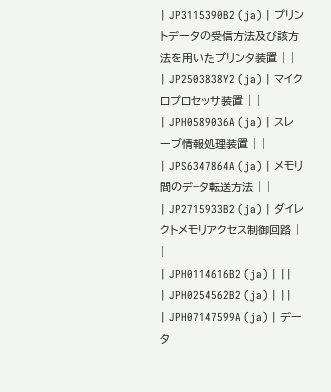| JP3115390B2 (ja) | プリントデータの受信方法及び該方法を用いたプリンタ装置 | |
| JP2503838Y2 (ja) | マイクロプロセッサ装置 | |
| JPH0589036A (ja) | スレーブ情報処理装置 | |
| JPS6347864A (ja) | メモリ間のデ−タ転送方法 | |
| JP2715933B2 (ja) | ダイレクトメモリアクセス制御回路 | |
| JPH0114616B2 (ja) | ||
| JPH0254562B2 (ja) | ||
| JPH07147599A (ja) | データ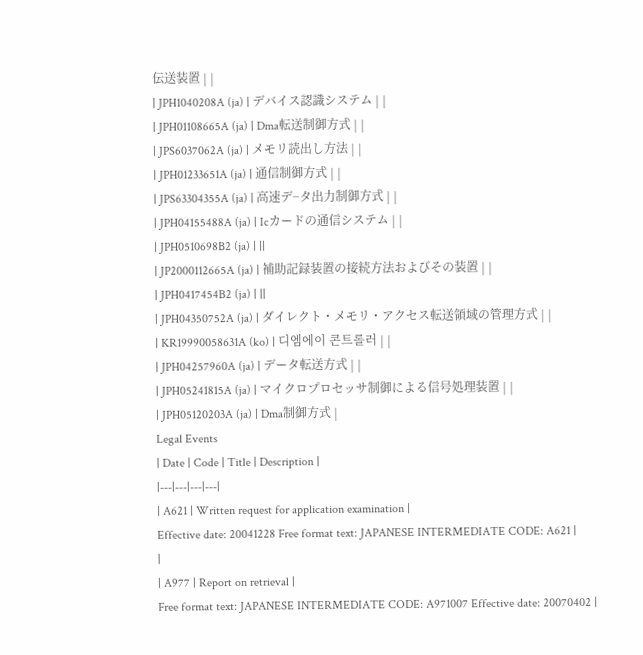伝送装置 | |
| JPH1040208A (ja) | デバイス認識システム | |
| JPH01108665A (ja) | Dma転送制御方式 | |
| JPS6037062A (ja) | メモリ読出し方法 | |
| JPH01233651A (ja) | 通信制御方式 | |
| JPS63304355A (ja) | 高速デ−タ出力制御方式 | |
| JPH04155488A (ja) | Icカードの通信システム | |
| JPH0510698B2 (ja) | ||
| JP2000112665A (ja) | 補助記録装置の接続方法およびその装置 | |
| JPH0417454B2 (ja) | ||
| JPH04350752A (ja) | ダイレクト・メモリ・アクセス転送領域の管理方式 | |
| KR19990058631A (ko) | 디엠에이 콘트롤러 | |
| JPH04257960A (ja) | データ転送方式 | |
| JPH05241815A (ja) | マイクロプロセッサ制御による信号処理装置 | |
| JPH05120203A (ja) | Dma制御方式 |
Legal Events
| Date | Code | Title | Description |
|---|---|---|---|
| A621 | Written request for application examination |
Effective date: 20041228 Free format text: JAPANESE INTERMEDIATE CODE: A621 |
|
| A977 | Report on retrieval |
Free format text: JAPANESE INTERMEDIATE CODE: A971007 Effective date: 20070402 |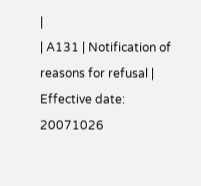|
| A131 | Notification of reasons for refusal |
Effective date: 20071026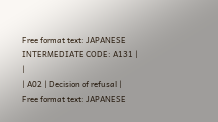Free format text: JAPANESE INTERMEDIATE CODE: A131 |
|
| A02 | Decision of refusal |
Free format text: JAPANESE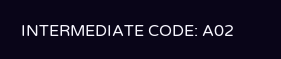INTERMEDIATE CODE: A02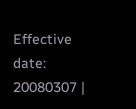Effective date: 20080307 |